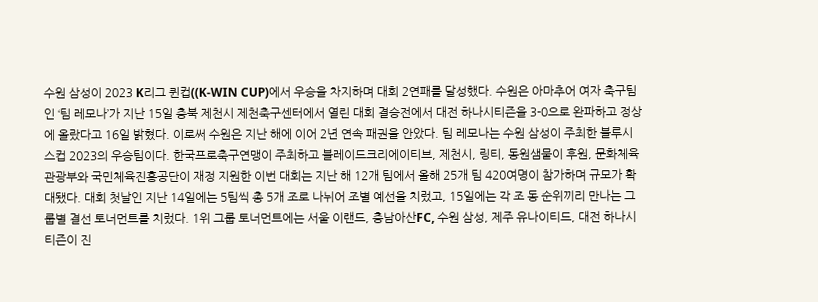수원 삼성이 2023 K리그 퀸컵((K-WIN CUP)에서 우승을 차지하며 대회 2연패를 달성했다. 수원은 아마추어 여자 축구팀인 ‘팀 레모나’가 지난 15일 충북 제천시 제천축구센터에서 열린 대회 결승전에서 대전 하나시티즌을 3-0으로 완파하고 정상에 올랐다고 16일 밝혔다. 이로써 수원은 지난 해에 이어 2년 연속 패권을 안았다. 팀 레모나는 수원 삼성이 주최한 블루시스컵 2023의 우승팀이다. 한국프로축구연맹이 주최하고 블레이드크리에이티브, 제천시, 링티, 동원샘물이 후원, 문화체육관광부와 국민체육진흥공단이 재정 지원한 이번 대회는 지난 해 12개 팀에서 올해 25개 팀 420여명이 참가하며 규모가 확대됐다. 대회 첫날인 지난 14일에는 5팀씩 총 5개 조로 나뉘어 조별 예선을 치렀고, 15일에는 각 조 동 순위끼리 만나는 그룹별 결선 토너먼트를 치렀다. 1위 그룹 토너먼트에는 서울 이랜드, 충남아산FC, 수원 삼성, 제주 유나이티드, 대전 하나시티즌이 진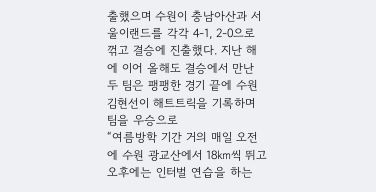출했으며 수원이 충남아산과 서울이랜드를 각각 4-1, 2-0으로 꺾고 결승에 진출했다. 지난 해에 이어 올해도 결승에서 만난 두 팀은 팽팽한 경기 끝에 수원 김현선이 해트트릭을 기록하며 팀을 우승으로
“여름방학 기간 거의 매일 오전에 수원 광교산에서 18㎞씩 뛰고 오후에는 인터벌 연습을 하는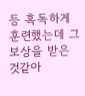등 혹독하게 훈련했는데 그 보상을 받은 것같아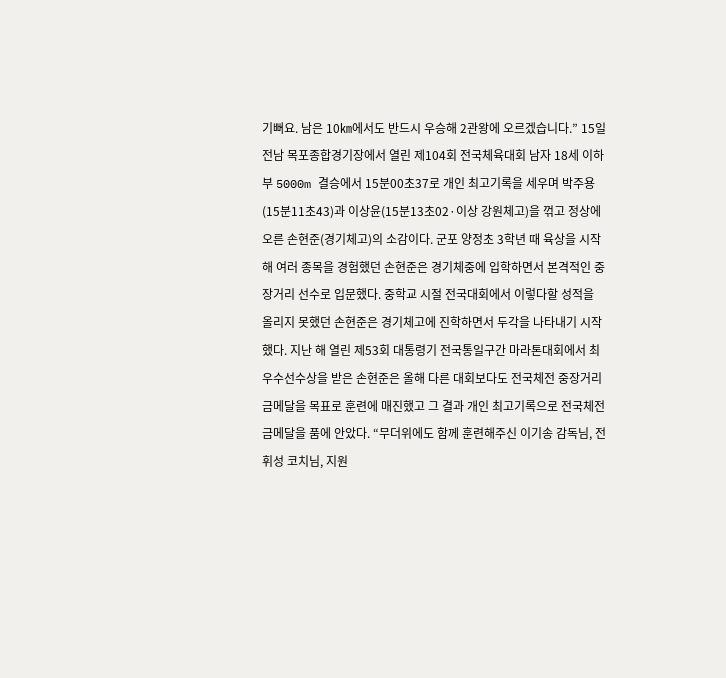기뻐요. 남은 10㎞에서도 반드시 우승해 2관왕에 오르겠습니다.” 15일 전남 목포종합경기장에서 열린 제104회 전국체육대회 남자 18세 이하부 5000m 결승에서 15분00초37로 개인 최고기록을 세우며 박주용(15분11초43)과 이상윤(15분13초02·이상 강원체고)을 꺾고 정상에 오른 손현준(경기체고)의 소감이다. 군포 양정초 3학년 때 육상을 시작해 여러 종목을 경험했던 손현준은 경기체중에 입학하면서 본격적인 중장거리 선수로 입문했다. 중학교 시절 전국대회에서 이렇다할 성적을 올리지 못했던 손현준은 경기체고에 진학하면서 두각을 나타내기 시작했다. 지난 해 열린 제53회 대통령기 전국통일구간 마라톤대회에서 최우수선수상을 받은 손현준은 올해 다른 대회보다도 전국체전 중장거리 금메달을 목표로 훈련에 매진했고 그 결과 개인 최고기록으로 전국체전 금메달을 품에 안았다. “무더위에도 함께 훈련해주신 이기송 감독님, 전휘성 코치님, 지원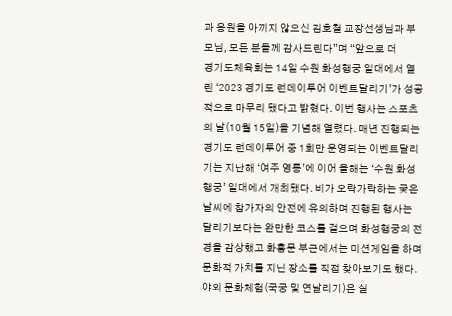과 응원을 아끼지 않으신 김호철 교장선생님과 부모님, 모든 분들께 감사드린다”며 “앞으로 더
경기도체육회는 14일 수원 화성행궁 일대에서 열린 ‘2023 경기도 런데이투어 이벤트달리기’가 성공적으로 마무리 됐다고 밝혔다. 이번 행사는 스포츠의 날(10월 15일)을 기념해 열렸다. 매년 진행되는 경기도 런데이투어 중 1회만 운영되는 이벤트달리기는 지난해 ‘여주 영릉’에 이어 올해는 ‘수원 화성행궁’ 일대에서 개최됐다. 비가 오락가락하는 궂은 날씨에 참가자의 안전에 유의하며 진행된 행사는 달리기보다는 완만한 코스를 걸으며 화성행궁의 전경을 감상했고 화홍문 부근에서는 미션게임을 하며 문화적 가치를 지닌 장소를 직접 찾아보기도 했다. 야외 문화체험(국궁 및 연날리기)은 실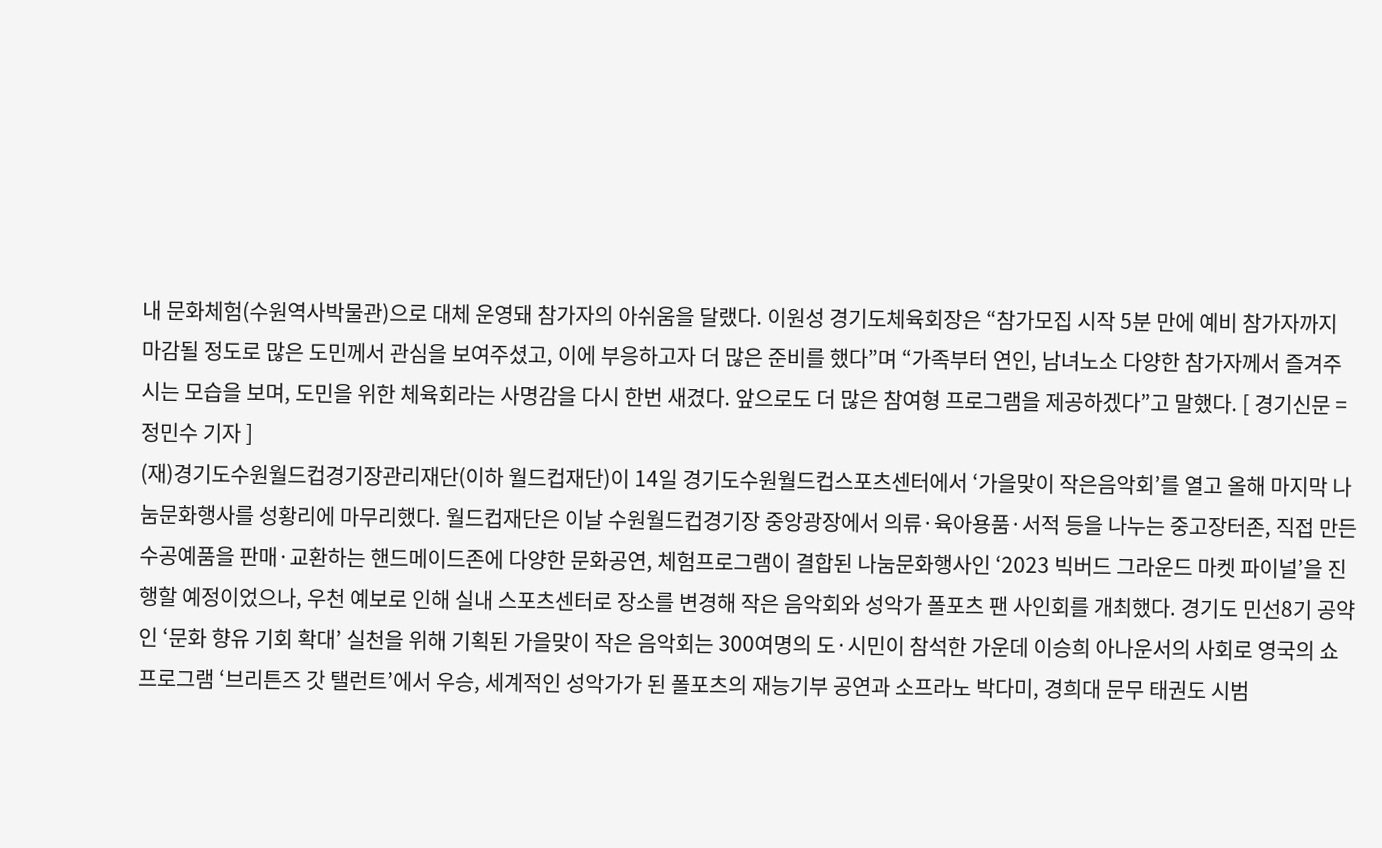내 문화체험(수원역사박물관)으로 대체 운영돼 참가자의 아쉬움을 달랬다. 이원성 경기도체육회장은 “참가모집 시작 5분 만에 예비 참가자까지 마감될 정도로 많은 도민께서 관심을 보여주셨고, 이에 부응하고자 더 많은 준비를 했다”며 “가족부터 연인, 남녀노소 다양한 참가자께서 즐겨주시는 모습을 보며, 도민을 위한 체육회라는 사명감을 다시 한번 새겼다. 앞으로도 더 많은 참여형 프로그램을 제공하겠다”고 말했다. [ 경기신문 = 정민수 기자 ]
(재)경기도수원월드컵경기장관리재단(이하 월드컵재단)이 14일 경기도수원월드컵스포츠센터에서 ‘가을맞이 작은음악회’를 열고 올해 마지막 나눔문화행사를 성황리에 마무리했다. 월드컵재단은 이날 수원월드컵경기장 중앙광장에서 의류·육아용품·서적 등을 나누는 중고장터존, 직접 만든 수공예품을 판매·교환하는 핸드메이드존에 다양한 문화공연, 체험프로그램이 결합된 나눔문화행사인 ‘2023 빅버드 그라운드 마켓 파이널’을 진행할 예정이었으나, 우천 예보로 인해 실내 스포츠센터로 장소를 변경해 작은 음악회와 성악가 폴포츠 팬 사인회를 개최했다. 경기도 민선8기 공약인 ‘문화 향유 기회 확대’ 실천을 위해 기획된 가을맞이 작은 음악회는 300여명의 도·시민이 참석한 가운데 이승희 아나운서의 사회로 영국의 쇼 프로그램 ‘브리튼즈 갓 탤런트’에서 우승, 세계적인 성악가가 된 폴포츠의 재능기부 공연과 소프라노 박다미, 경희대 문무 태권도 시범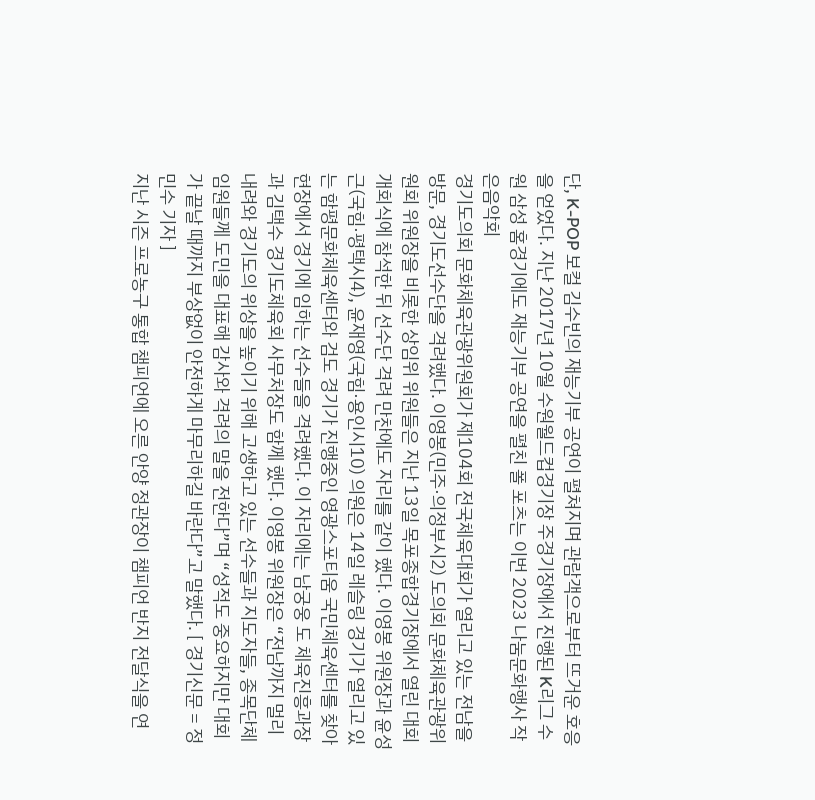단, K-POP 보컬 김수빈의 재능기부 공연이 펼쳐지며 관람객으로부터 뜨거운 호응을 얻었다. 지난 2017년 10월 수원월드컵경기장 주경기장에서 진행된 K리그 수원 삼성 홈경기에도 재능기부 공연을 펼친 폴 포츠는 이번 2023 나눔문화행사 작은음악회
경기도의회 문화체육관광위원회가 제104회 전국체육대회가 열리고 있는 전남을 방문, 경기도선수단을 격려했다. 이영봉(민주·의정부시2) 도의회 문화체육관광위원회 위원장을 비롯한 상임위 위원들은 지난 13일 목포종합경기장에서 열린 대회 개회식에 참석한 뒤 선수단 격려 만찬에도 자리를 같이 했다. 이영봉 위원장과 윤성근(국힘·평택시4), 윤재영(국힘·용인시10) 의원은 14일 레슬링 경기가 열리고 있는 함평문화체육센터와 검도 경기가 진행중인 영광스포티움 국민체육센터를 찾아 현장에서 경기에 임하는 선수들을 격려했다. 이 자리에는 남궁웅 도 체육진흥과장과 김택수 경기도체육회 사무처장도 함께 했다. 이영봉 위원장은 “전남까지 멀리 내려와 경기도의 위상을 높이기 위해 고생하고 있는 선수들과 지도자들, 종목단체 임원들께 도민을 대표해 감사와 격려의 말을 전한다”며 “성적도 중요하지만 대회가 끝날 때까지 부상없이 안전하게 마무리하길 바란다”고 말했다. [ 경기신문 = 정민수 기자 ]
지난 시즌 프로농구 통합 챔피언에 오른 안양 정관장이 챔피언 반지 전달식을 연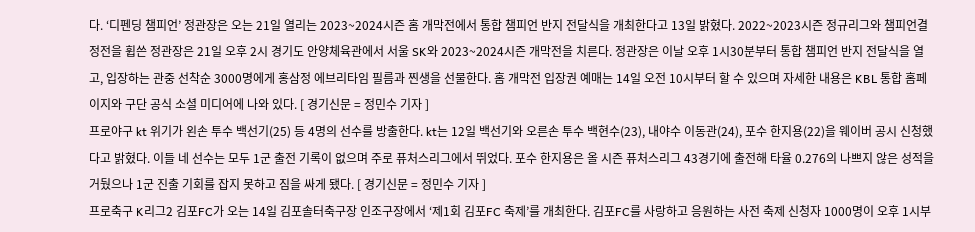다. ‘디펜딩 챔피언’ 정관장은 오는 21일 열리는 2023~2024시즌 홈 개막전에서 통합 챔피언 반지 전달식을 개최한다고 13일 밝혔다. 2022~2023시즌 정규리그와 챔피언결정전을 휩쓴 정관장은 21일 오후 2시 경기도 안양체육관에서 서울 SK와 2023~2024시즌 개막전을 치른다. 정관장은 이날 오후 1시30분부터 통합 챔피언 반지 전달식을 열고, 입장하는 관중 선착순 3000명에게 홍삼정 에브리타임 필름과 찐생을 선물한다. 홈 개막전 입장권 예매는 14일 오전 10시부터 할 수 있으며 자세한 내용은 KBL 통합 홈페이지와 구단 공식 소셜 미디어에 나와 있다. [ 경기신문 = 정민수 기자 ]
프로야구 kt 위기가 왼손 투수 백선기(25) 등 4명의 선수를 방출한다. kt는 12일 백선기와 오른손 투수 백현수(23), 내야수 이동관(24), 포수 한지용(22)을 웨이버 공시 신청했다고 밝혔다. 이들 네 선수는 모두 1군 출전 기록이 없으며 주로 퓨처스리그에서 뛰었다. 포수 한지용은 올 시즌 퓨처스리그 43경기에 출전해 타율 0.276의 나쁘지 않은 성적을 거뒀으나 1군 진출 기회를 잡지 못하고 짐을 싸게 됐다. [ 경기신문 = 정민수 기자 ]
프로축구 K리그2 김포FC가 오는 14일 김포솔터축구장 인조구장에서 ‘제1회 김포FC 축제’를 개최한다. 김포FC를 사랑하고 응원하는 사전 축제 신청자 1000명이 오후 1시부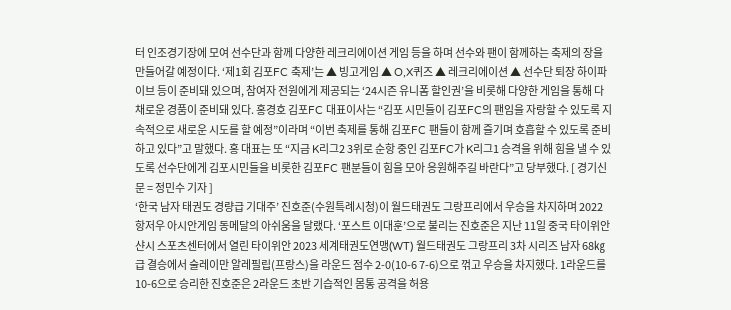터 인조경기장에 모여 선수단과 함께 다양한 레크리에이션 게임 등을 하며 선수와 팬이 함께하는 축제의 장을 만들어갈 예정이다. ‘제1회 김포FC 축제’는 ▲ 빙고게임 ▲ O,X퀴즈 ▲ 레크리에이션 ▲ 선수단 퇴장 하이파이브 등이 준비돼 있으며, 참여자 전원에게 제공되는 ‘24시즌 유니폼 할인권’을 비롯해 다양한 게임을 통해 다채로운 경품이 준비돼 있다. 홍경호 김포FC 대표이사는 “김포 시민들이 김포FC의 팬임을 자랑할 수 있도록 지속적으로 새로운 시도를 할 예정”이라며 “이번 축제를 통해 김포FC 팬들이 함께 즐기며 호흡할 수 있도록 준비하고 있다”고 말했다. 홍 대표는 또 “지금 K리그2 3위로 순항 중인 김포FC가 K리그1 승격을 위해 힘을 낼 수 있도록 선수단에게 김포시민들을 비롯한 김포FC 팬분들이 힘을 모아 응원해주길 바란다”고 당부했다. [ 경기신문 = 정민수 기자 ]
‘한국 남자 태권도 경량급 기대주’ 진호준(수원특례시청)이 월드태권도 그랑프리에서 우승을 차지하며 2022 항저우 아시안게임 동메달의 아쉬움을 달랬다. ‘포스트 이대훈’으로 불리는 진호준은 지난 11일 중국 타이위안 샨시 스포츠센터에서 열린 타이위안 2023 세계태권도연맹(WT) 월드태권도 그랑프리 3차 시리즈 남자 68㎏급 결승에서 술레이만 알레필립(프랑스)을 라운드 점수 2-0(10-6 7-6)으로 꺾고 우승을 차지했다. 1라운드를 10-6으로 승리한 진호준은 2라운드 초반 기습적인 몸통 공격을 허용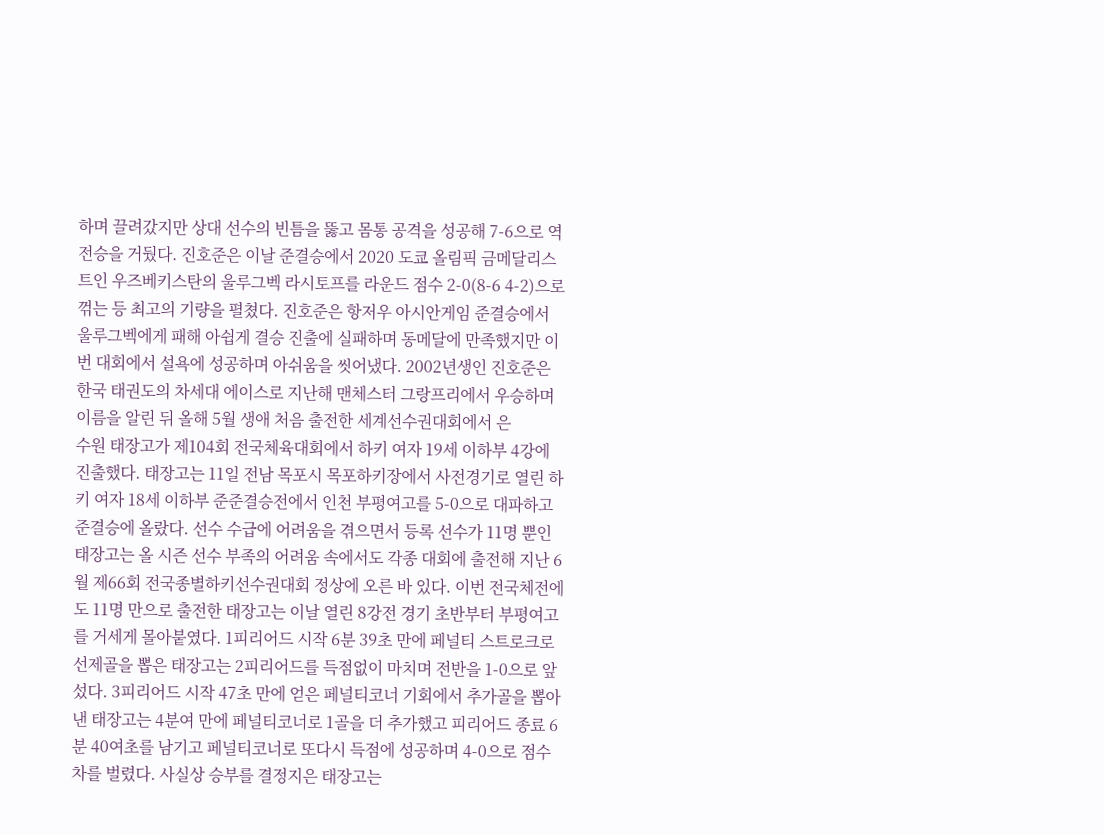하며 끌려갔지만 상대 선수의 빈틈을 뚫고 몸통 공격을 성공해 7-6으로 역전승을 거뒀다. 진호준은 이날 준결승에서 2020 도쿄 올림픽 금메달리스트인 우즈베키스탄의 울루그벡 라시토프를 라운드 점수 2-0(8-6 4-2)으로 꺾는 등 최고의 기량을 펼쳤다. 진호준은 항저우 아시안게임 준결승에서 울루그벡에게 패해 아쉽게 결승 진출에 실패하며 동메달에 만족했지만 이번 대회에서 설욕에 성공하며 아쉬움을 씻어냈다. 2002년생인 진호준은 한국 태권도의 차세대 에이스로 지난해 맨체스터 그랑프리에서 우승하며 이름을 알린 뒤 올해 5월 생애 처음 출전한 세계선수권대회에서 은
수원 태장고가 제104회 전국체육대회에서 하키 여자 19세 이하부 4강에 진출했다. 태장고는 11일 전남 목포시 목포하키장에서 사전경기로 열린 하키 여자 18세 이하부 준준결승전에서 인천 부평여고를 5-0으로 대파하고 준결승에 올랐다. 선수 수급에 어려움을 겪으면서 등록 선수가 11명 뿐인 태장고는 올 시즌 선수 부족의 어려움 속에서도 각종 대회에 출전해 지난 6월 제66회 전국종별하키선수권대회 정상에 오른 바 있다. 이번 전국체전에도 11명 만으로 출전한 태장고는 이날 열린 8강전 경기 초반부터 부평여고를 거세게 몰아붙였다. 1피리어드 시작 6분 39초 만에 페널티 스트로크로 선제골을 뽑은 태장고는 2피리어드를 득점없이 마치며 전반을 1-0으로 앞섰다. 3피리어드 시작 47초 만에 얻은 페널티코너 기회에서 추가골을 뽑아낸 태장고는 4분여 만에 페널티코너로 1골을 더 추가했고 피리어드 종료 6분 40여초를 남기고 페널티코너로 또다시 득점에 성공하며 4-0으로 점수 차를 벌렸다. 사실상 승부를 결정지은 태장고는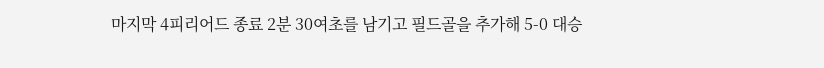마지막 4피리어드 종료 2분 30여초를 남기고 필드골을 추가해 5-0 대승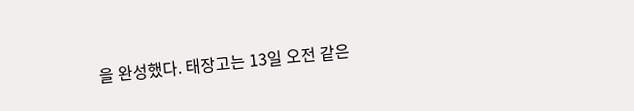을 완성했다. 태장고는 13일 오전 같은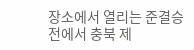장소에서 열리는 준결승전에서 충북 제